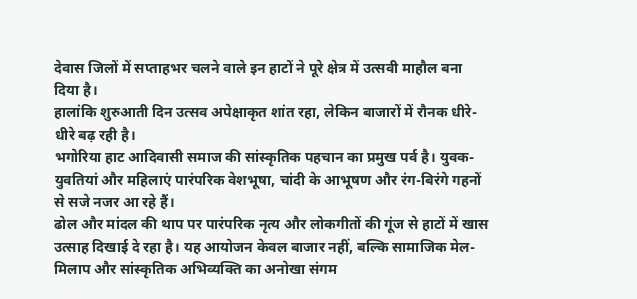देवास जिलों में सप्ताहभर चलने वाले इन हाटों ने पूरे क्षेत्र में उत्सवी माहौल बना दिया है।
हालांकि शुरुआती दिन उत्सव अपेक्षाकृत शांत रहा, लेकिन बाजारों में रौनक धीरे-धीरे बढ़ रही है।
भगोरिया हाट आदिवासी समाज की सांस्कृतिक पहचान का प्रमुख पर्व है। युवक-युवतियां और महिलाएं पारंपरिक वेशभूषा, चांदी के आभूषण और रंग-बिरंगे गहनों से सजे नजर आ रहे हैं।
ढोल और मांदल की थाप पर पारंपरिक नृत्य और लोकगीतों की गूंज से हाटों में खास उत्साह दिखाई दे रहा है। यह आयोजन केवल बाजार नहीं, बल्कि सामाजिक मेल-मिलाप और सांस्कृतिक अभिव्यक्ति का अनोखा संगम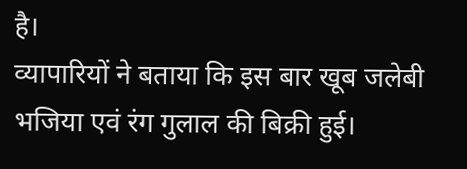है।
व्यापारियों ने बताया कि इस बार खूब जलेबी भजिया एवं रंग गुलाल की बिक्री हुई।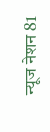न्यूज नेशन 81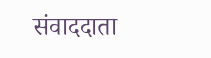संवाददाता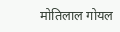मोतिलाल गोयल